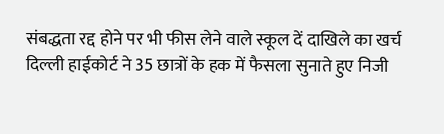संबद्धता रद्द होने पर भी फीस लेने वाले स्कूल दें दाखिले का खर्च
दिल्ली हाईकोर्ट ने 35 छात्रों के हक में फैसला सुनाते हुए निजी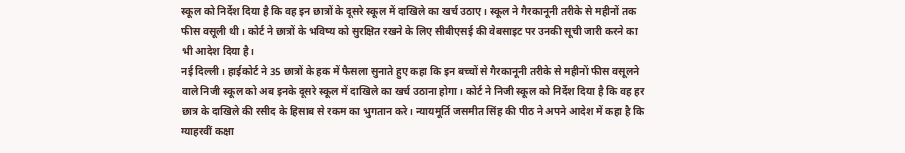स्कूल को निर्देश दिया है कि वह इन छात्रों के दूसरे स्कूल में दाखिले का खर्च उठाए। स्कूल ने गैरकानूनी तरीके से महीनों तक फीस वसूली थी। कोर्ट ने छात्रों के भविष्य को सुरक्षित रखने के लिए सीबीएसई की वेबसाइट पर उनकी सूची जारी करने का भी आदेश दिया है।
नई दिल्ली। हाईकोर्ट ने 35 छात्रों के हक में फैसला सुनाते हुए कहा कि इन बच्चों से गैरकानूनी तरीके से महीनों फीस वसूलने वाले निजी स्कूल को अब इनके दूसरे स्कूल में दाखिले का खर्च उठाना होगा। कोर्ट ने निजी स्कूल को निर्देश दिया है कि वह हर छात्र के दाखिले की रसीद के हिसाब से रकम का भुगतान करे। न्यायमूर्ति जसमीत सिंह की पीठ ने अपने आदेश में कहा है कि ग्याहरवीं कक्षा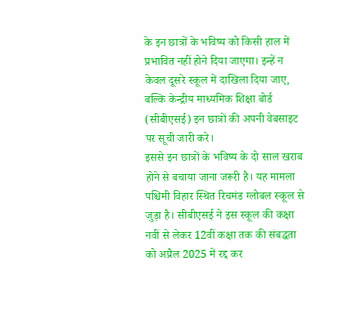के इन छात्रों के भविष्य को किसी हाल में प्रभावित नहीं होने दिया जाएगा। इन्हें न केवल दूसरे स्कूल में दाखिला दिया जाए, बल्कि केन्द्रीय माध्यमिक शिक्षा बोर्ड (सीबीएसई) इन छात्रों की अपनी वेबसाइट पर सूची जारी करे।
इससे इन छात्रों के भविष्य के दो साल खराब होने से बचाया जाना जरूरी है। यह मामला पश्चिमी विहार स्थित रिचमंड ग्लोबल स्कूल से जुड़ा है। सीबीएसई ने इस स्कूल की कक्षा नवीं से लेकर 12वीं कक्षा तक की संबद्धता को अप्रैल 2025 में रद्द कर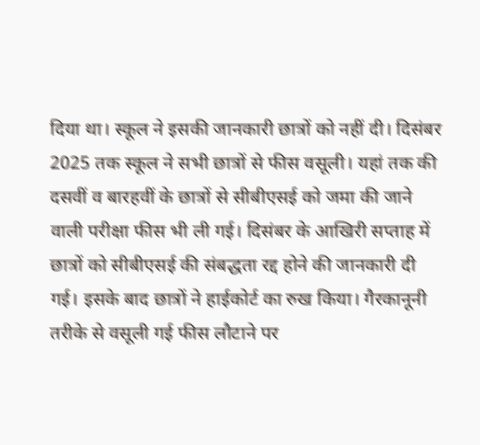दिया था। स्कूल ने इसकी जानकारी छात्रों को नहीं दी। दिसंबर 2025 तक स्कूल ने सभी छात्रों से फीस वसूली। यहां तक की दसवीं व बारहवीं के छात्रों से सीबीएसई को जमा की जाने वाली परीक्षा फीस भी ली गई। दिसंबर के आखिरी सप्ताह में छात्रों को सीबीएसई की संबद्धता रद्द होने की जानकारी दी गई। इसके बाद छात्रों ने हाईकोर्ट का रुख किया। गैरकानूनी तरीके से वसूली गई फीस लौटाने पर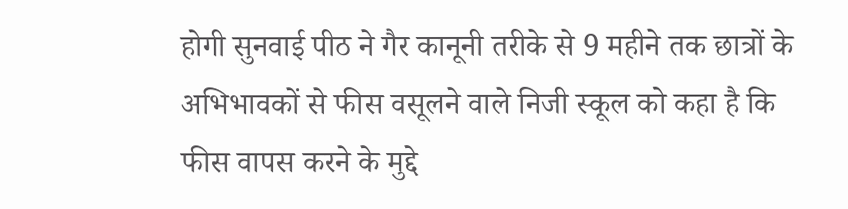होगी सुनवाई पीठ ने गैर कानूनी तरीके से 9 महीने तक छात्रों के अभिभावकों से फीस वसूलने वाले निजी स्कूल को कहा है कि फीस वापस करने के मुद्दे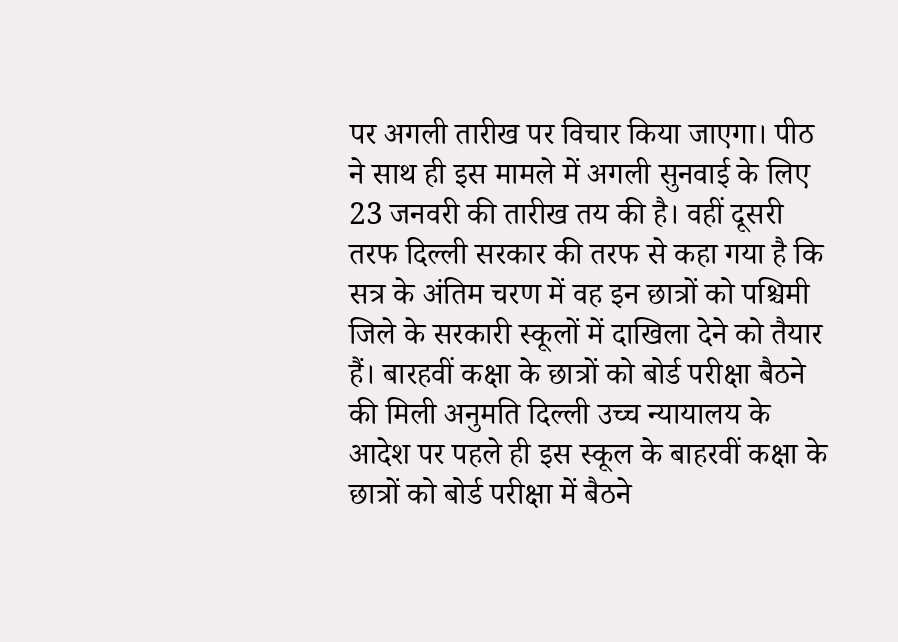पर अगली तारीख पर विचार किया जाएगा। पीठ ने साथ ही इस मामले में अगली सुनवाई के लिए 23 जनवरी की तारीख तय की है। वहीं दूसरी तरफ दिल्ली सरकार की तरफ से कहा गया है कि सत्र के अंतिम चरण में वह इन छात्रों को पश्चिमी जिले के सरकारी स्कूलों में दाखिला देने को तैयार हैं। बारहवीं कक्षा के छात्रों को बोर्ड परीक्षा बैठने की मिली अनुमति दिल्ली उच्च न्यायालय के आदेश पर पहले ही इस स्कूल के बाहरवीं कक्षा के छात्रों को बोर्ड परीक्षा में बैठने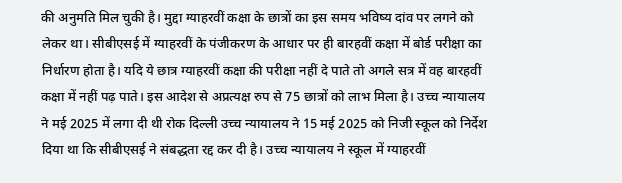की अनुमति मिल चुकी है। मुद्दा ग्याहरवीं कक्षा के छात्रों का इस समय भविष्य दांव पर लगने को लेकर था। सीबीएसई में ग्याहरवीं के पंजीकरण के आधार पर ही बारहवीं कक्षा में बोर्ड परीक्षा का निर्धारण होता है। यदि ये छात्र ग्याहरवीं कक्षा की परीक्षा नहीं दे पाते तो अगले सत्र में वह बारहवीं कक्षा में नहीं पढ़ पाते। इस आदेश से अप्रत्यक्ष रुप से 75 छात्रों को लाभ मिला है। उच्च न्यायालय ने मई 2025 में लगा दी थी रोक दिल्ली उच्च न्यायालय ने 15 मई 2025 को निजी स्कूल को निर्देश दिया था कि सीबीएसई ने संबद्धता रद्द कर दी है। उच्च न्यायालय ने स्कूल में ग्याहरवीं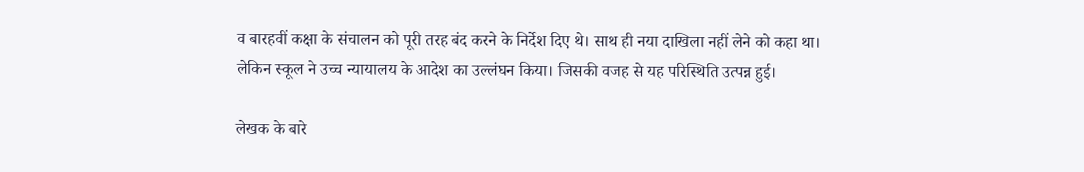व बारहवीं कक्षा के संचालन को पूरी तरह बंद करने के निर्देश दिए थे। साथ ही नया दाखिला नहीं लेने को कहा था। लेकिन स्कूल ने उच्च न्यायालय के आदेश का उल्लंघन किया। जिसकी वजह से यह परिस्थिति उत्पन्न हुई।

लेखक के बारे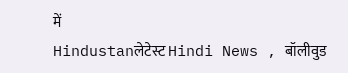में
Hindustanलेटेस्ट Hindi News , बॉलीवुड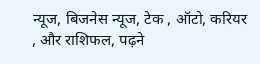न्यूज, बिजनेस न्यूज, टेक , ऑटो, करियर , और राशिफल, पढ़ने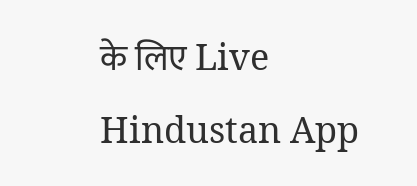के लिए Live Hindustan App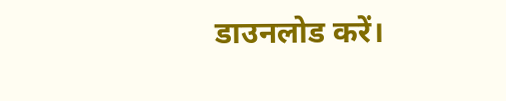डाउनलोड करें।